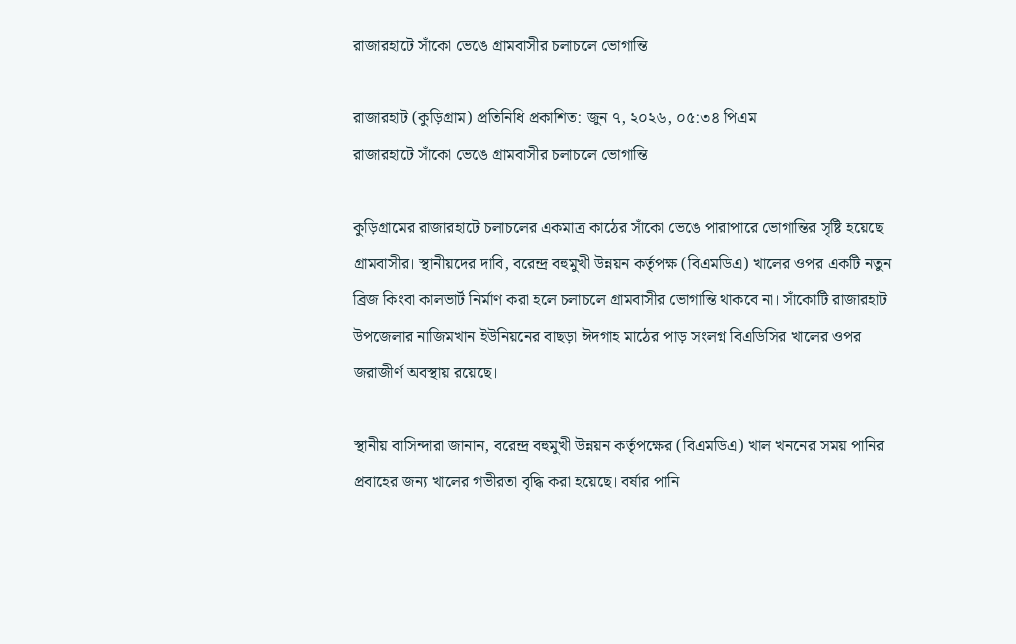রাজারহাটে সাঁকো ভেঙে গ্রামবাসীর চলাচলে ভোগান্তি

রাজারহাট (কুড়িগ্রাম) প্রতিনিধি প্রকাশিত: জুন ৭, ২০২৬, ০৫:৩৪ পিএম
রাজারহাটে সাঁকো ভেঙে গ্রামবাসীর চলাচলে ভোগান্তি

কুড়িগ্রামের রাজারহাটে চলাচলের একমাত্র কাঠের সাঁকো ভেঙে পারাপারে ভোগান্তির সৃষ্টি হয়েছে গ্রামবাসীর। স্থানীয়দের দাবি, বরেন্দ্র বহুমুখী উন্নয়ন কর্তৃপক্ষ (বিএমডিএ) খালের ওপর একটি নতুন ব্রিজ কিংবা কালভার্ট নির্মাণ করা হলে চলাচলে গ্রামবাসীর ভোগান্তি থাকবে না। সাঁকোটি রাজারহাট উপজেলার নাজিমখান ইউনিয়নের বাছড়া ঈদগাহ মাঠের পাড় সংলগ্ন বিএডিসির খালের ওপর জরাজীর্ণ অবস্থায় রয়েছে।

স্থানীয় বাসিন্দারা জানান, বরেন্দ্র বহুমুখী উন্নয়ন কর্তৃপক্ষের (বিএমডিএ) খাল খননের সময় পানির প্রবাহের জন্য খালের গভীরতা বৃদ্ধি করা হয়েছে। বর্ষার পানি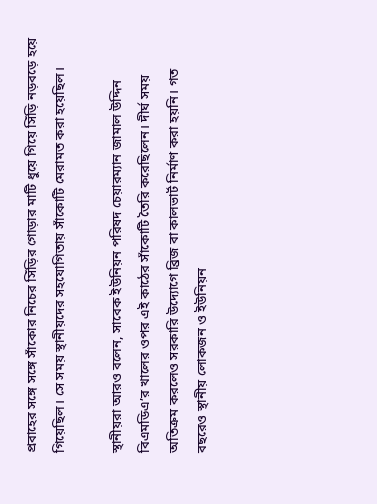প্রবাহের সঙ্গে সঙ্গে সাঁকোর নিচের সিঁড়ির গোড়ার মাটি ধুয়ে গিয়ে সিঁড়ি নড়বড়ে হয়ে গিয়েছিল। সে সময় স্থানীয়দের সহযোগিতায় সাঁকোটি মেরামত করা হয়েছিল।

স্থানীয়রা আরও বলেন, সাবেক ইউনিয়ন পরিষদ চেয়ারম্যান জামাল উদ্দিন বিএমডিএ’র খালের ওপর এই কাঠের সাঁকোটি তৈরি করেছিলেন। দীর্ঘ সময় অতিক্রম করলেও সরকারি উদ্যোগে ব্রিজ বা কালভার্ট নির্মাণ করা হয়নি। গত বছরেও স্থানীয় লোকজন ও ইউনিয়ন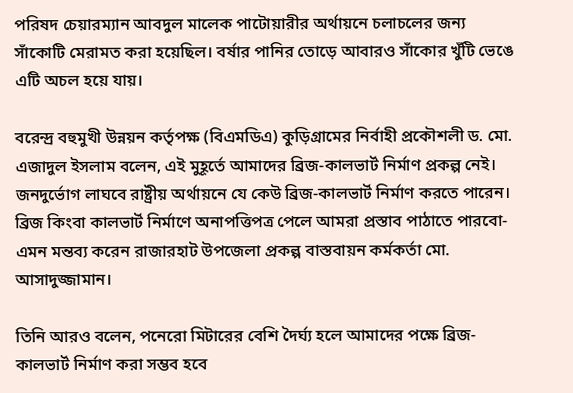পরিষদ চেয়ারম্যান আবদুল মালেক পাটোয়ারীর অর্থায়নে চলাচলের জন্য সাঁকোটি মেরামত করা হয়েছিল। বর্ষার পানির তোড়ে আবারও সাঁকোর খুঁটি ভেঙে এটি অচল হয়ে যায়।

বরেন্দ্র বহুমুখী উন্নয়ন কর্তৃপক্ষ (বিএমডিএ) কুড়িগ্রামের নির্বাহী প্রকৌশলী ড. মো. এজাদুল ইসলাম বলেন, এই মুহূর্তে আমাদের ব্রিজ-কালভার্ট নির্মাণ প্রকল্প নেই। জনদুর্ভোগ লাঘবে রাষ্ট্রীয় অর্থায়নে যে কেউ ব্রিজ-কালভার্ট নির্মাণ করতে পারেন। ব্রিজ কিংবা কালভার্ট নির্মাণে অনাপত্তিপত্র পেলে আমরা প্রস্তাব পাঠাতে পারবো- এমন মন্তব্য করেন রাজারহাট উপজেলা প্রকল্প বাস্তবায়ন কর্মকর্তা মো. আসাদুজ্জামান।

তিনি আরও বলেন, পনেরো মিটারের বেশি দৈর্ঘ্য হলে আমাদের পক্ষে ব্রিজ-কালভার্ট নির্মাণ করা সম্ভব হবে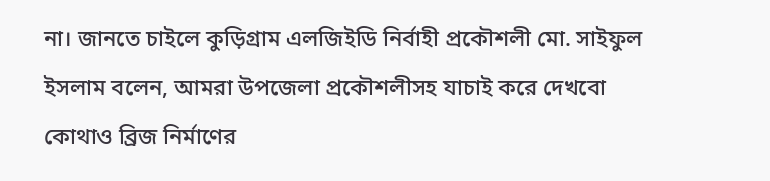না। জানতে চাইলে কুড়িগ্রাম এলজিইডি নির্বাহী প্রকৌশলী মো. সাইফুল ইসলাম বলেন, আমরা উপজেলা প্রকৌশলীসহ যাচাই করে দেখবো কোথাও ব্রিজ নির্মাণের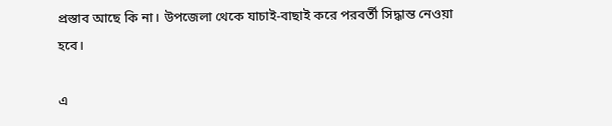প্রস্তাব আছে কি না। উপজেলা থেকে যাচাই-বাছাই করে পরবর্তী সিদ্ধান্ত নেওয়া হবে।

এ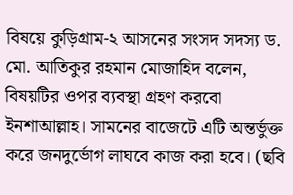বিষয়ে কুড়িগ্রাম-২ আসনের সংসদ সদস্য ড. মো. আতিকুর রহমান মোজাহিদ বলেন, বিষয়টির ওপর ব্যবস্থা গ্রহণ করবো ইনশাআল্লাহ। সামনের বাজেটে এটি অন্তর্ভুক্ত করে জনদুর্ভোগ লাঘবে কাজ করা হবে। (ছবি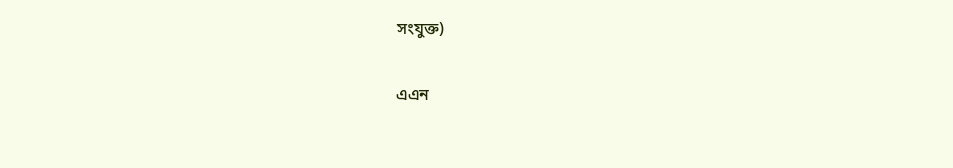সংযুক্ত)

এএন